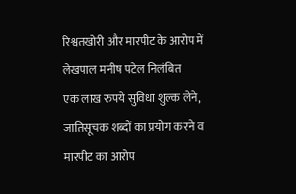रिश्वतखोरी और मारपीट के आरोप में लेखपाल मनीष पटेल निलंबित
एक लाख रुपये सुविधा शुल्क लेने, जातिसूचक शब्दों का प्रयोग करने व मारपीट का आरोप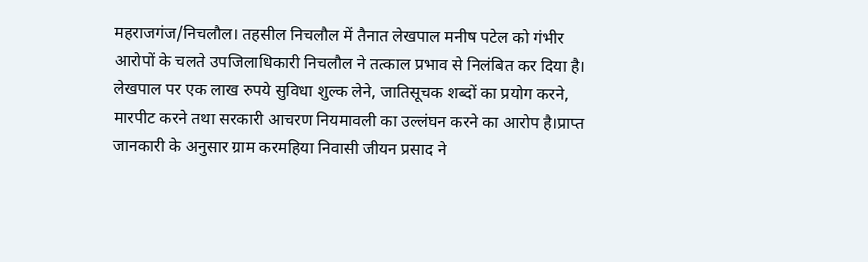महराजगंज/निचलौल। तहसील निचलौल में तैनात लेखपाल मनीष पटेल को गंभीर आरोपों के चलते उपजिलाधिकारी निचलौल ने तत्काल प्रभाव से निलंबित कर दिया है। लेखपाल पर एक लाख रुपये सुविधा शुल्क लेने, जातिसूचक शब्दों का प्रयोग करने, मारपीट करने तथा सरकारी आचरण नियमावली का उल्लंघन करने का आरोप है।प्राप्त जानकारी के अनुसार ग्राम करमहिया निवासी जीयन प्रसाद ने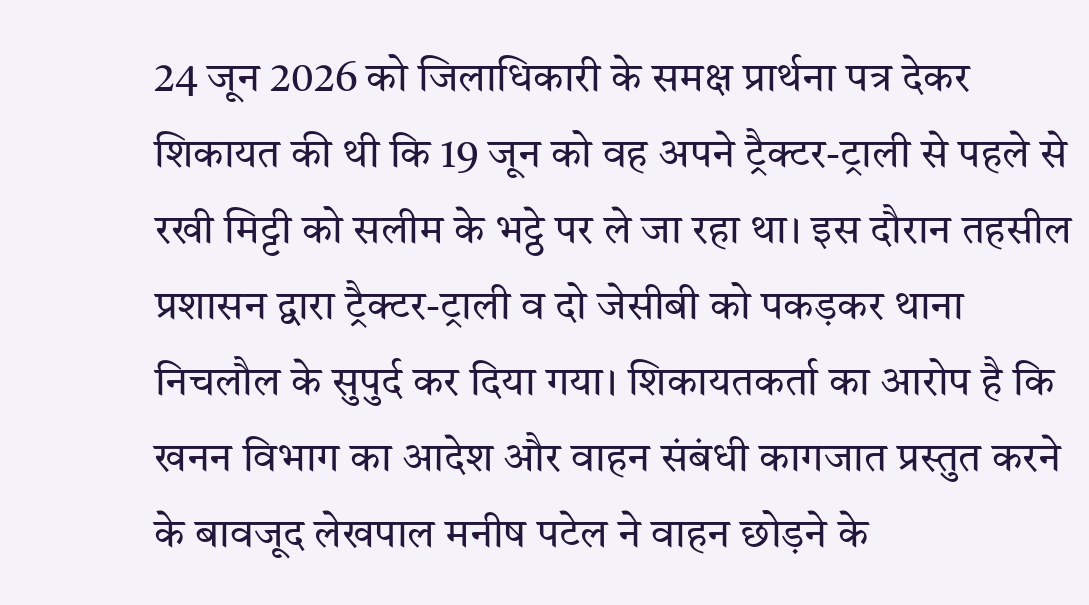24 जून 2026 को जिलाधिकारी के समक्ष प्रार्थना पत्र देकर शिकायत की थी कि 19 जून को वह अपने ट्रैक्टर-ट्राली से पहले से रखी मिट्टी को सलीम के भट्ठे पर ले जा रहा था। इस दौरान तहसील प्रशासन द्वारा ट्रैक्टर-ट्राली व दो जेसीबी को पकड़कर थाना निचलौल के सुपुर्द कर दिया गया। शिकायतकर्ता का आरोप है कि खनन विभाग का आदेश और वाहन संबंधी कागजात प्रस्तुत करने के बावजूद लेखपाल मनीष पटेल ने वाहन छोड़ने के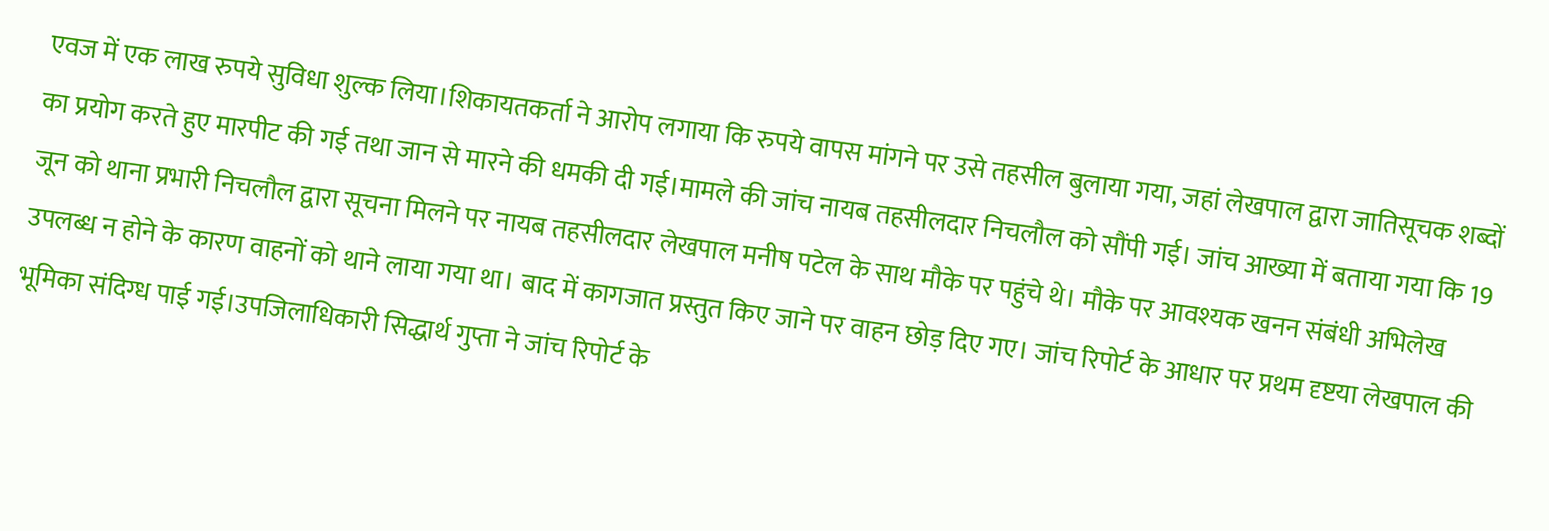एवज में एक लाख रुपये सुविधा शुल्क लिया।शिकायतकर्ता ने आरोप लगाया कि रुपये वापस मांगने पर उसे तहसील बुलाया गया, जहां लेखपाल द्वारा जातिसूचक शब्दों का प्रयोग करते हुए मारपीट की गई तथा जान से मारने की धमकी दी गई।मामले की जांच नायब तहसीलदार निचलौल को सौंपी गई। जांच आख्या में बताया गया कि 19 जून को थाना प्रभारी निचलौल द्वारा सूचना मिलने पर नायब तहसीलदार लेखपाल मनीष पटेल के साथ मौके पर पहुंचे थे। मौके पर आवश्यक खनन संबंधी अभिलेख उपलब्ध न होने के कारण वाहनों को थाने लाया गया था। बाद में कागजात प्रस्तुत किए जाने पर वाहन छोड़ दिए गए। जांच रिपोर्ट के आधार पर प्रथम दृष्टया लेखपाल की भूमिका संदिग्ध पाई गई।उपजिलाधिकारी सिद्धार्थ गुप्ता ने जांच रिपोर्ट के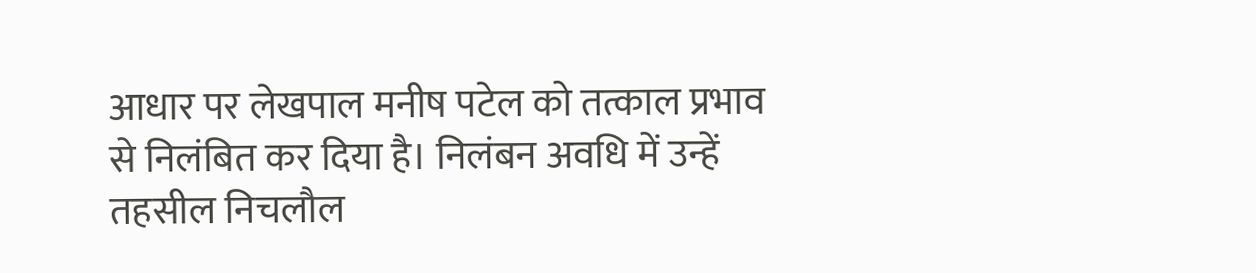आधार पर लेखपाल मनीष पटेल को तत्काल प्रभाव से निलंबित कर दिया है। निलंबन अवधि में उन्हें तहसील निचलौल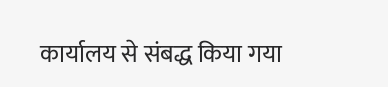कार्यालय से संबद्ध किया गया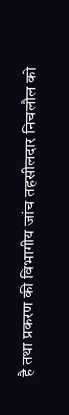है तथा प्रकरण की विभागीय जांच तहसीलदार निचलौल को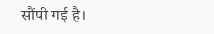सौंपी गई है।